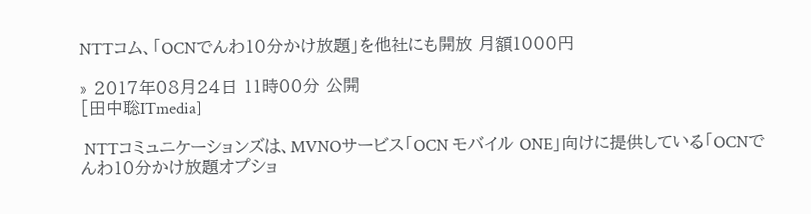NTTコム、「OCNでんわ10分かけ放題」を他社にも開放 月額1000円

» 2017年08月24日 11時00分 公開
[田中聡ITmedia]

 NTTコミュニケーションズは、MVNOサービス「OCN モバイル ONE」向けに提供している「OCNでんわ10分かけ放題オプショ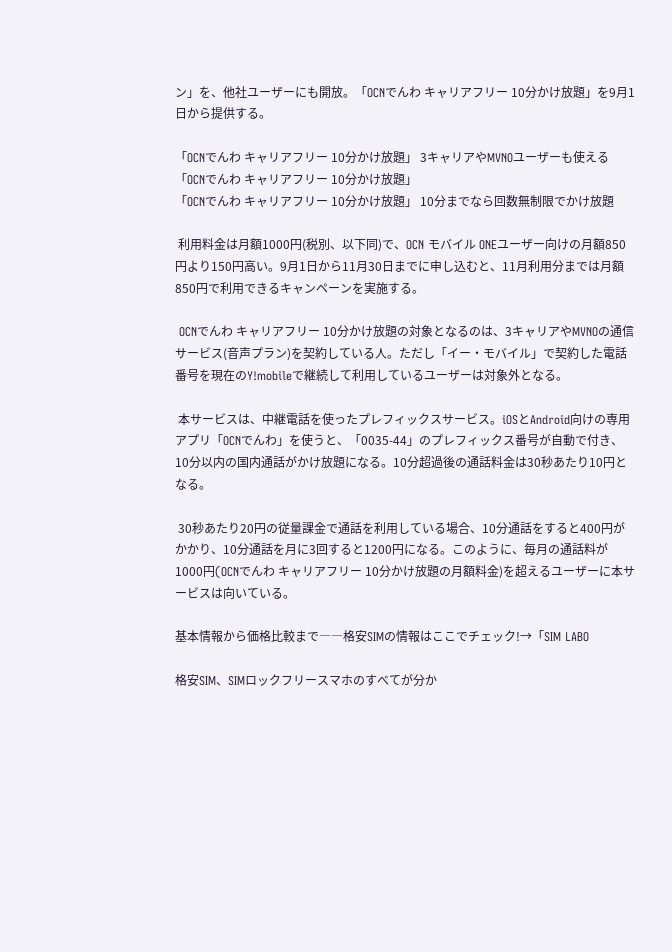ン」を、他社ユーザーにも開放。「OCNでんわ キャリアフリー 10分かけ放題」を9月1日から提供する。

「OCNでんわ キャリアフリー 10分かけ放題」 3キャリアやMVNOユーザーも使える「OCNでんわ キャリアフリー 10分かけ放題」
「OCNでんわ キャリアフリー 10分かけ放題」 10分までなら回数無制限でかけ放題

 利用料金は月額1000円(税別、以下同)で、OCN モバイル ONEユーザー向けの月額850円より150円高い。9月1日から11月30日までに申し込むと、11月利用分までは月額850円で利用できるキャンペーンを実施する。

 OCNでんわ キャリアフリー 10分かけ放題の対象となるのは、3キャリアやMVNOの通信サービス(音声プラン)を契約している人。ただし「イー・モバイル」で契約した電話番号を現在のY!mobileで継続して利用しているユーザーは対象外となる。

 本サービスは、中継電話を使ったプレフィックスサービス。iOSとAndroid向けの専用アプリ「OCNでんわ」を使うと、「0035-44」のプレフィックス番号が自動で付き、10分以内の国内通話がかけ放題になる。10分超過後の通話料金は30秒あたり10円となる。

 30秒あたり20円の従量課金で通話を利用している場合、10分通話をすると400円がかかり、10分通話を月に3回すると1200円になる。このように、毎月の通話料が1000円(OCNでんわ キャリアフリー 10分かけ放題の月額料金)を超えるユーザーに本サービスは向いている。

基本情報から価格比較まで――格安SIMの情報はここでチェック!→「SIM LABO

格安SIM、SIMロックフリースマホのすべてが分か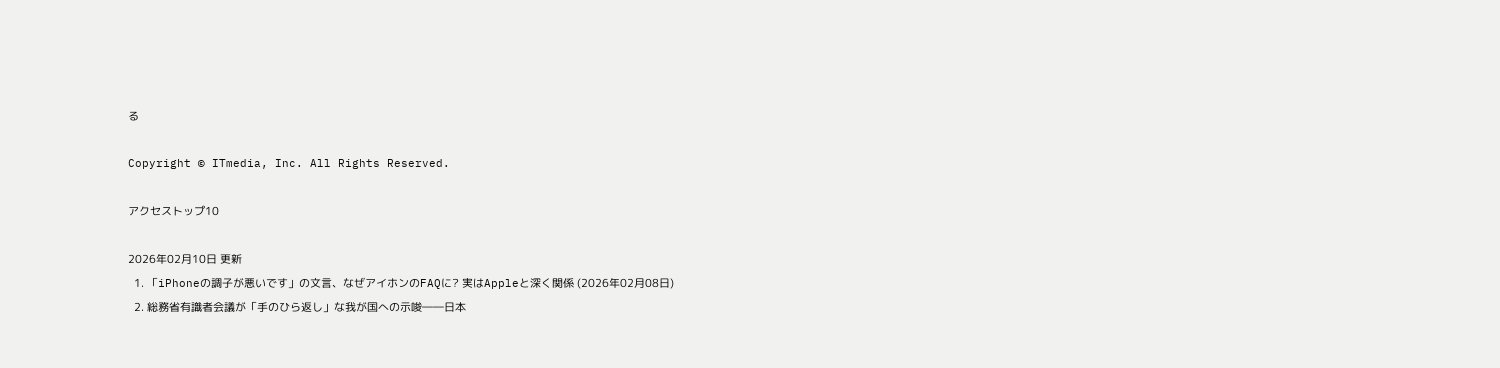る

Copyright © ITmedia, Inc. All Rights Reserved.

アクセストップ10

2026年02月10日 更新
  1. 「iPhoneの調子が悪いです」の文言、なぜアイホンのFAQに? 実はAppleと深く関係 (2026年02月08日)
  2. 総務省有識者会議が「手のひら返し」な我が国への示唆――日本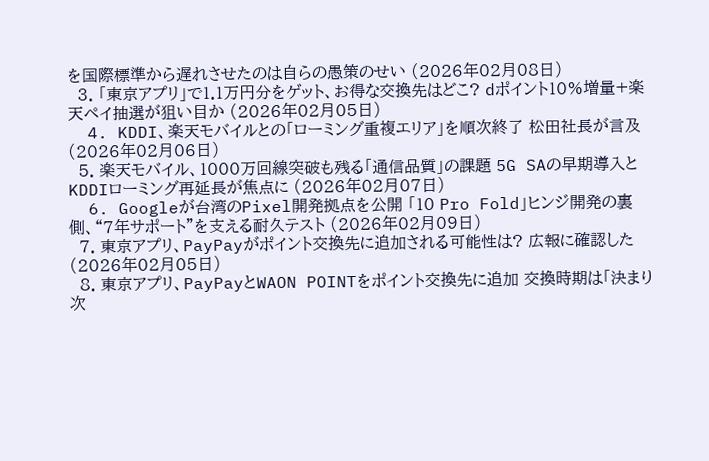を国際標準から遅れさせたのは自らの愚策のせい (2026年02月08日)
  3. 「東京アプリ」で1.1万円分をゲット、お得な交換先はどこ? dポイント10%増量+楽天ペイ抽選が狙い目か (2026年02月05日)
  4. KDDI、楽天モバイルとの「ローミング重複エリア」を順次終了 松田社長が言及 (2026年02月06日)
  5. 楽天モバイル、1000万回線突破も残る「通信品質」の課題 5G SAの早期導入とKDDIローミング再延長が焦点に (2026年02月07日)
  6. Googleが台湾のPixel開発拠点を公開 「10 Pro Fold」ヒンジ開発の裏側、“7年サポート”を支える耐久テスト (2026年02月09日)
  7. 東京アプリ、PayPayがポイント交換先に追加される可能性は? 広報に確認した (2026年02月05日)
  8. 東京アプリ、PayPayとWAON POINTをポイント交換先に追加 交換時期は「決まり次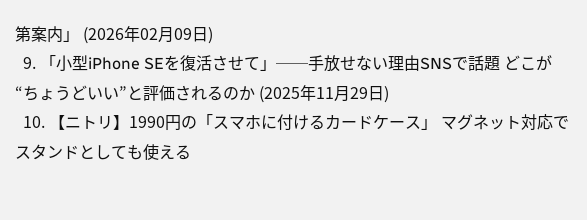第案内」 (2026年02月09日)
  9. 「小型iPhone SEを復活させて」──手放せない理由SNSで話題 どこが“ちょうどいい”と評価されるのか (2025年11月29日)
  10. 【ニトリ】1990円の「スマホに付けるカードケース」 マグネット対応でスタンドとしても使える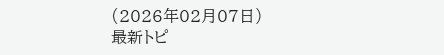(2026年02月07日)
最新トピ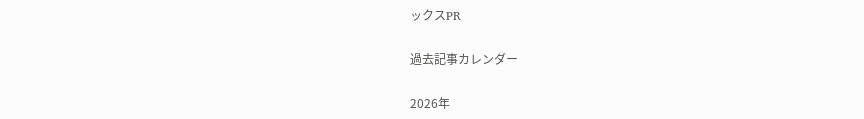ックスPR

過去記事カレンダー

2026年